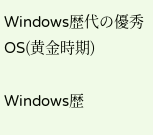Windows歴代の優秀OS(黄金時期)

Windows歴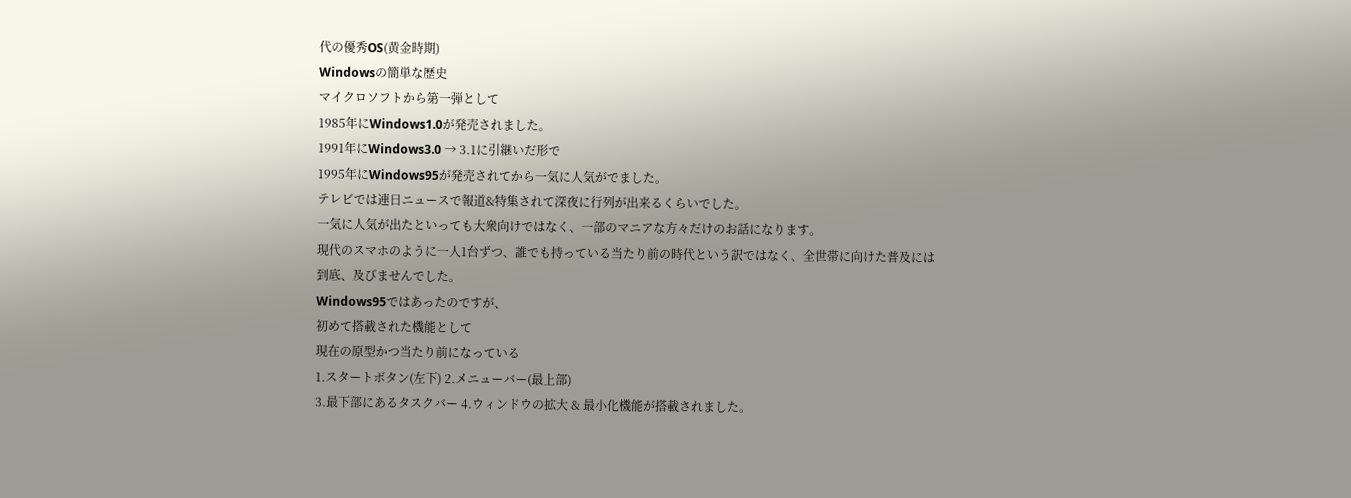代の優秀OS(黄金時期)
Windowsの簡単な歴史
マイクロソフトから第一弾として
1985年にWindows1.0が発売されました。
1991年にWindows3.0 → 3.1に引継いだ形で
1995年にWindows95が発売されてから一気に人気がでました。
テレビでは連日ニュースで報道&特集されて深夜に行列が出来るくらいでした。
一気に人気が出たといっても大衆向けではなく、一部のマニアな方々だけのお話になります。
現代のスマホのように一人1台ずつ、誰でも持っている当たり前の時代という訳ではなく、全世帯に向けた普及には到底、及びませんでした。
Windows95ではあったのですが、
初めて搭載された機能として
現在の原型かつ当たり前になっている
1.スタートボタン(左下) 2.メニューバー(最上部)
3.最下部にあるタスクバー 4.ウィンドウの拡大 & 最小化機能が搭載されました。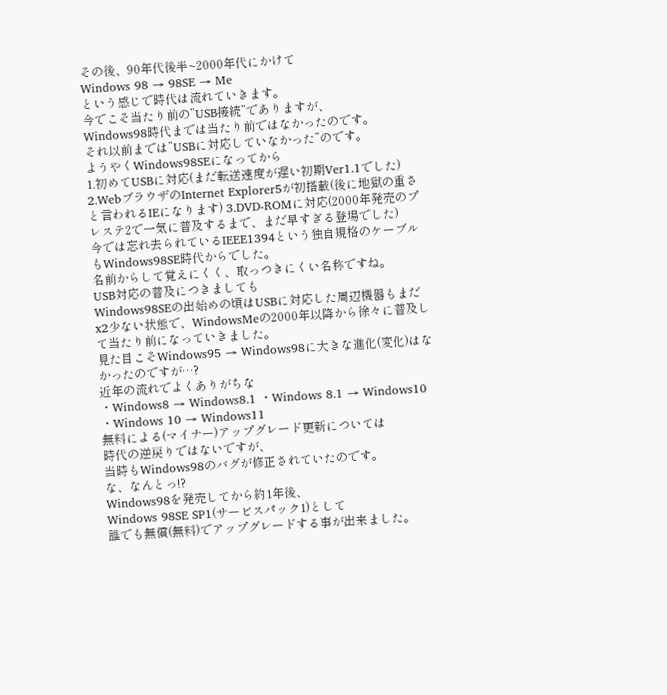その後、90年代後半~2000年代にかけて
Windows 98 → 98SE → Me
という感じで時代は流れていきます。
今でこそ当たり前の”USB接続”でありますが、
Windows98時代までは当たり前ではなかったのです。
それ以前までは”USBに対応していなかった”のです。
ようやくWindows98SEになってから
1.初めてUSBに対応(まだ転送速度が遅い初期Ver1.1でした) 2.WebブラウザのInternet Explorer5が初搭載(後に地獄の重さと言われるIEになります) 3.DVD-ROMに対応(2000年発売のプレステ2で一気に普及するまで、まだ早すぎる登場でした)
今では忘れ去られているIEEE1394という独自規格のケーブルもWindows98SE時代からでした。
名前からして覚えにくく、取っつきにくい名称ですね。
USB対応の普及につきましても
Windows98SEの出始めの頃はUSBに対応した周辺機器もまだx2少ない状態で、WindowsMeの2000年以降から徐々に普及して当たり前になっていきました。
見た目こそWindows95 → Windows98に大きな進化(変化)はなかったのですが…?
近年の流れでよくありがちな
・Windows8 → Windows8.1 ・Windows 8.1 → Windows10 ・Windows 10 → Windows11
無料による(マイナー)アップグレード更新については
時代の逆戻りではないですが、
当時もWindows98のバグが修正されていたのです。
な、なんとっ!?
Windows98を発売してから約1年後、
Windows 98SE SP1(サービスパック1)として
誰でも無償(無料)でアップグレードする事が出来ました。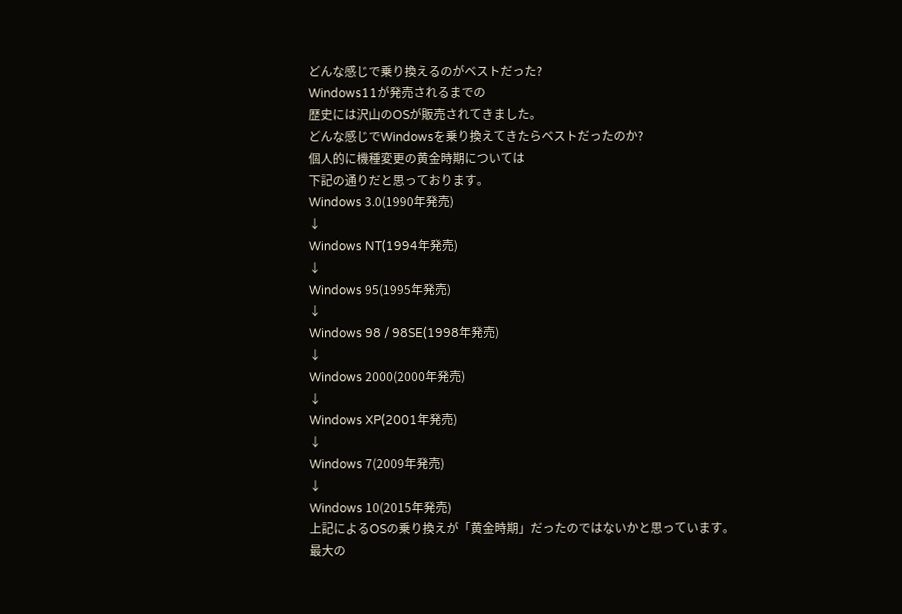どんな感じで乗り換えるのがベストだった?
Windows11が発売されるまでの
歴史には沢山のOSが販売されてきました。
どんな感じでWindowsを乗り換えてきたらベストだったのか?
個人的に機種変更の黄金時期については
下記の通りだと思っております。
Windows 3.0(1990年発売)
↓
Windows NT(1994年発売)
↓
Windows 95(1995年発売)
↓
Windows 98 / 98SE(1998年発売)
↓
Windows 2000(2000年発売)
↓
Windows XP(2001年発売)
↓
Windows 7(2009年発売)
↓
Windows 10(2015年発売)
上記によるOSの乗り換えが「黄金時期」だったのではないかと思っています。
最大の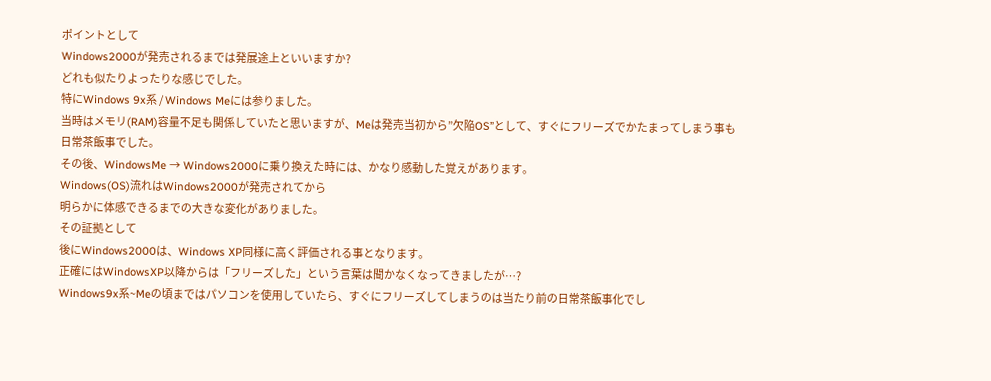ポイントとして
Windows2000が発売されるまでは発展途上といいますか?
どれも似たりよったりな感じでした。
特にWindows 9x系 / Windows Meには参りました。
当時はメモリ(RAM)容量不足も関係していたと思いますが、Meは発売当初から”欠陥OS”として、すぐにフリーズでかたまってしまう事も日常茶飯事でした。
その後、WindowsMe → Windows2000に乗り換えた時には、かなり感動した覚えがあります。
Windows(OS)流れはWindows2000が発売されてから
明らかに体感できるまでの大きな変化がありました。
その証拠として
後にWindows2000は、Windows XP同様に高く評価される事となります。
正確にはWindowsXP以降からは「フリーズした」という言葉は聞かなくなってきましたが…?
Windows9x系~Meの頃まではパソコンを使用していたら、すぐにフリーズしてしまうのは当たり前の日常茶飯事化でし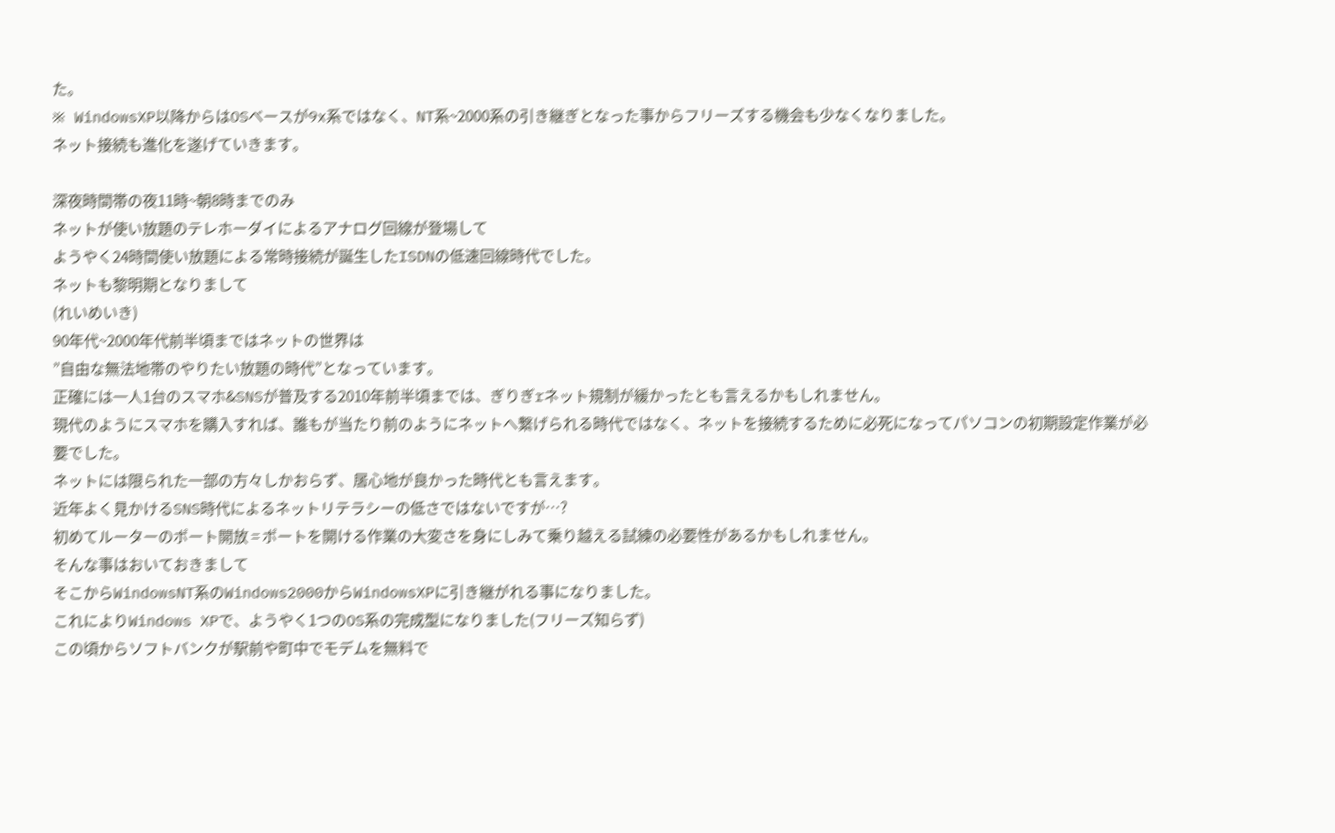た。
※ WindowsXP以降からはOSベースが9x系ではなく、NT系~2000系の引き継ぎとなった事からフリーズする機会も少なくなりました。
ネット接続も進化を遂げていきます。

深夜時間帯の夜11時~朝8時までのみ
ネットが使い放題のテレホーダイによるアナログ回線が登場して
ようやく24時間使い放題による常時接続が誕生したISDNの低速回線時代でした。
ネットも黎明期となりまして
(れいめいき)
90年代~2000年代前半頃まではネットの世界は
”自由な無法地帯のやりたい放題の時代”となっています。
正確には一人1台のスマホ&SNSが普及する2010年前半頃までは、ぎりぎrネット規制が緩かったとも言えるかもしれません。
現代のようにスマホを購入すれば、誰もが当たり前のようにネットへ繋げられる時代ではなく、ネットを接続するために必死になってパソコンの初期設定作業が必要でした。
ネットには限られた一部の方々しかおらず、居心地が良かった時代とも言えます。
近年よく見かけるSNS時代によるネットリテラシーの低さではないですが…?
初めてルーターのポート開放 = ポートを開ける作業の大変さを身にしみて乗り越える試練の必要性があるかもしれません。
そんな事はおいておきまして
そこからWindowsNT系のWindows2000からWindowsXPに引き継がれる事になりました。
これによりWindows XPで、ようやく1つのOS系の完成型になりました(フリーズ知らず)
この頃からソフトバンクが駅前や町中でモデムを無料で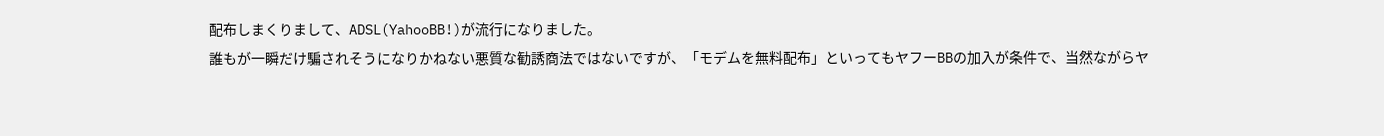配布しまくりまして、ADSL(YahooBB!)が流行になりました。
誰もが一瞬だけ騙されそうになりかねない悪質な勧誘商法ではないですが、「モデムを無料配布」といってもヤフーBBの加入が条件で、当然ながらヤ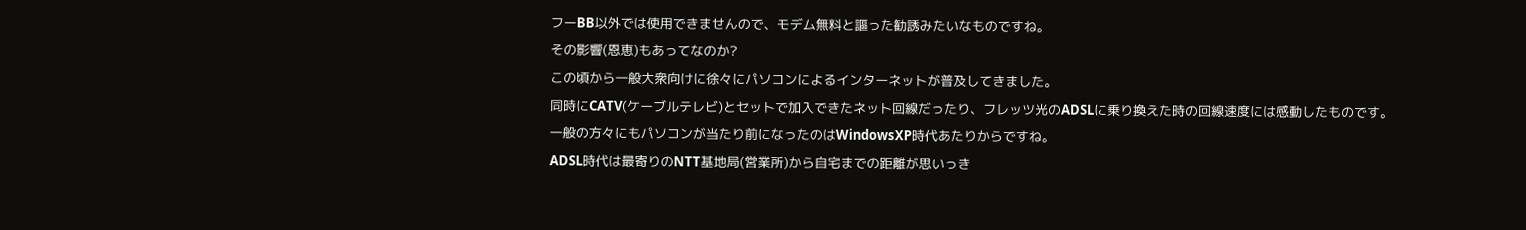フーBB以外では使用できませんので、モデム無料と謳った勧誘みたいなものですね。
その影響(恩恵)もあってなのか?
この頃から一般大衆向けに徐々にパソコンによるインターネットが普及してきました。
同時にCATV(ケーブルテレビ)とセットで加入できたネット回線だったり、フレッツ光のADSLに乗り換えた時の回線速度には感動したものです。
一般の方々にもパソコンが当たり前になったのはWindowsXP時代あたりからですね。
ADSL時代は最寄りのNTT基地局(営業所)から自宅までの距離が思いっき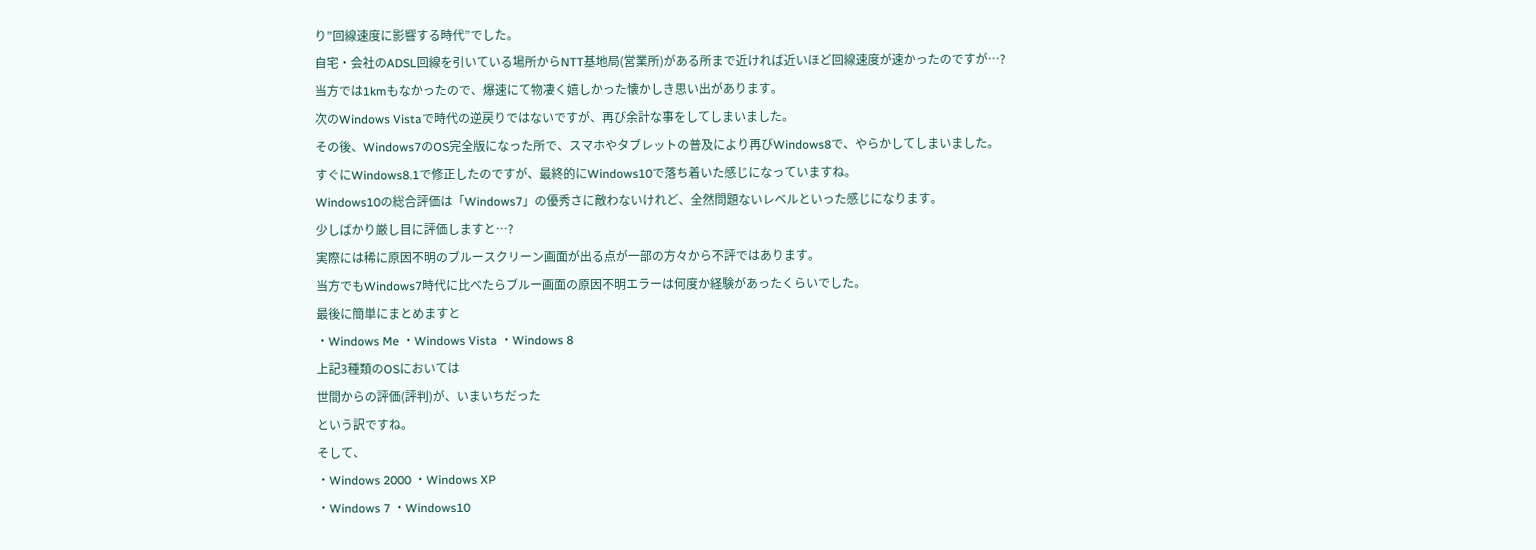り”回線速度に影響する時代”でした。
自宅・会社のADSL回線を引いている場所からNTT基地局(営業所)がある所まで近ければ近いほど回線速度が速かったのですが…?
当方では1kmもなかったので、爆速にて物凄く嬉しかった懐かしき思い出があります。
次のWindows Vistaで時代の逆戻りではないですが、再び余計な事をしてしまいました。
その後、Windows7のOS完全版になった所で、スマホやタブレットの普及により再びWindows8で、やらかしてしまいました。
すぐにWindows8.1で修正したのですが、最終的にWindows10で落ち着いた感じになっていますね。
Windows10の総合評価は「Windows7」の優秀さに敵わないけれど、全然問題ないレベルといった感じになります。
少しばかり厳し目に評価しますと…?
実際には稀に原因不明のブルースクリーン画面が出る点が一部の方々から不評ではあります。
当方でもWindows7時代に比べたらブルー画面の原因不明エラーは何度か経験があったくらいでした。
最後に簡単にまとめますと
・Windows Me ・Windows Vista ・Windows 8
上記3種類のOSにおいては
世間からの評価(評判)が、いまいちだった
という訳ですね。
そして、
・Windows 2000 ・Windows XP
・Windows 7 ・Windows10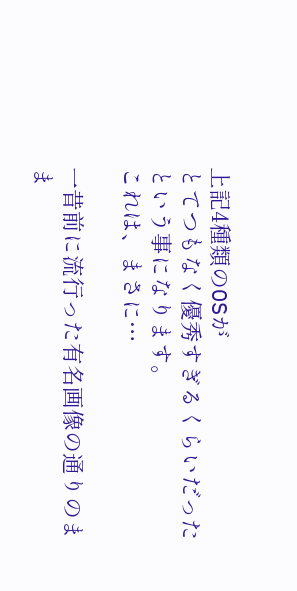上記4種類のOSが
とてつもなく優秀すぎるくらいだった
という事になります。
これは、まさに…

一昔前に流行った有名画像の通りのまま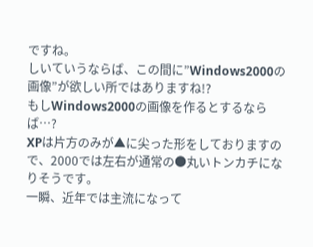ですね。
しいていうならば、この間に”Windows2000の画像”が欲しい所ではありますね!?
もしWindows2000の画像を作るとするならば…?
XPは片方のみが▲に尖った形をしておりますので、2000では左右が通常の●丸いトンカチになりそうです。
一瞬、近年では主流になって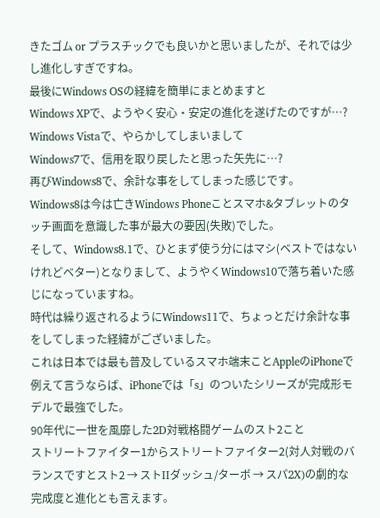きたゴム or プラスチックでも良いかと思いましたが、それでは少し進化しすぎですね。
最後にWindows OSの経緯を簡単にまとめますと
Windows XPで、ようやく安心・安定の進化を遂げたのですが…?
Windows Vistaで、やらかしてしまいまして
Windows7で、信用を取り戻したと思った矢先に…?
再びWindows8で、余計な事をしてしまった感じです。
Windows8は今は亡きWindows Phoneことスマホ&タブレットのタッチ画面を意識した事が最大の要因(失敗)でした。
そして、Windows8.1で、ひとまず使う分にはマシ(ベストではないけれどベター)となりまして、ようやくWindows10で落ち着いた感じになっていますね。
時代は繰り返されるようにWindows11で、ちょっとだけ余計な事をしてしまった経緯がございました。
これは日本では最も普及しているスマホ端末ことAppleのiPhoneで例えて言うならば、iPhoneでは「s」のついたシリーズが完成形モデルで最強でした。
90年代に一世を風靡した2D対戦格闘ゲームのスト2こと
ストリートファイター1からストリートファイター2(対人対戦のバランスですとスト2 → ストIIダッシュ/ターボ → スパ2X)の劇的な完成度と進化とも言えます。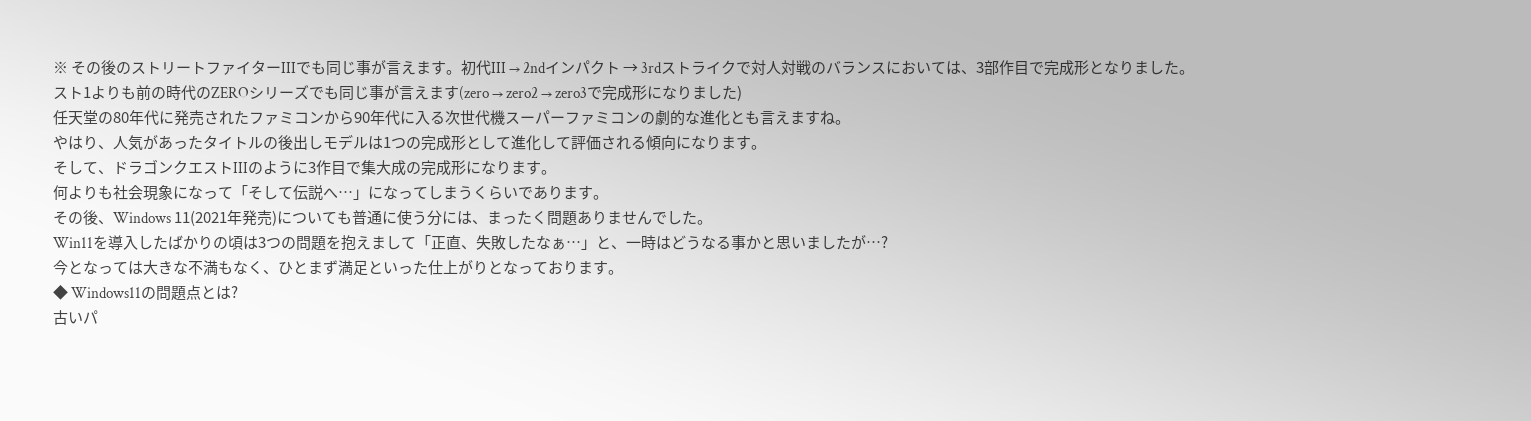※ その後のストリートファイターIIIでも同じ事が言えます。初代III → 2ndインパクト → 3rdストライクで対人対戦のバランスにおいては、3部作目で完成形となりました。
スト1よりも前の時代のZEROシリーズでも同じ事が言えます(zero → zero2 → zero3で完成形になりました)
任天堂の80年代に発売されたファミコンから90年代に入る次世代機スーパーファミコンの劇的な進化とも言えますね。
やはり、人気があったタイトルの後出しモデルは1つの完成形として進化して評価される傾向になります。
そして、ドラゴンクエストIIIのように3作目で集大成の完成形になります。
何よりも社会現象になって「そして伝説へ…」になってしまうくらいであります。
その後、Windows 11(2021年発売)についても普通に使う分には、まったく問題ありませんでした。
Win11を導入したばかりの頃は3つの問題を抱えまして「正直、失敗したなぁ…」と、一時はどうなる事かと思いましたが…?
今となっては大きな不満もなく、ひとまず満足といった仕上がりとなっております。
◆ Windows11の問題点とは?
古いパ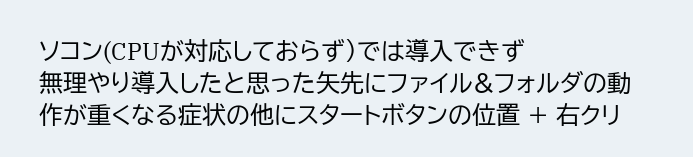ソコン(CPUが対応しておらず)では導入できず
無理やり導入したと思った矢先にファイル&フォルダの動作が重くなる症状の他にスタートボタンの位置 + 右クリ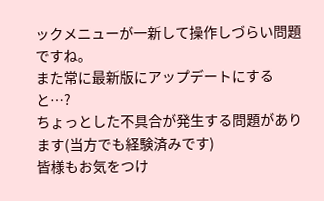ックメニューが一新して操作しづらい問題ですね。
また常に最新版にアップデートにすると…?
ちょっとした不具合が発生する問題があります(当方でも経験済みです)
皆様もお気をつけ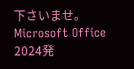下さいませ。
Microsoft Office 2024発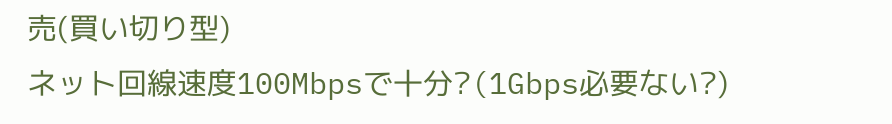売(買い切り型)
ネット回線速度100Mbpsで十分?(1Gbps必要ない?)